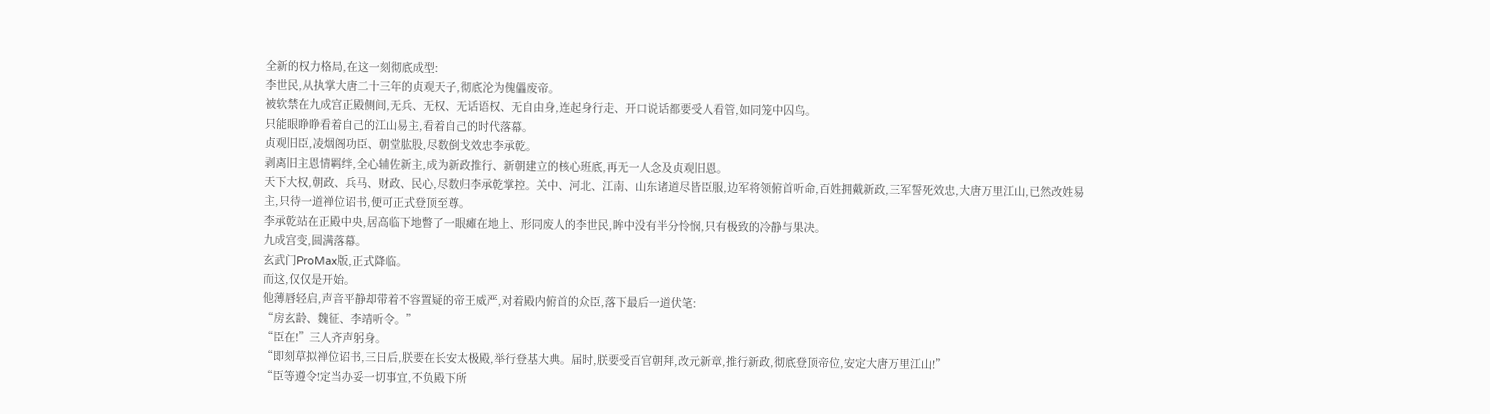全新的权力格局,在这一刻彻底成型:
李世民,从执掌大唐二十三年的贞观天子,彻底沦为傀儡废帝。
被软禁在九成宫正殿侧间,无兵、无权、无话语权、无自由身,连起身行走、开口说话都要受人看管,如同笼中囚鸟。
只能眼睁睁看着自己的江山易主,看着自己的时代落幕。
贞观旧臣,凌烟阁功臣、朝堂肱股,尽数倒戈效忠李承乾。
剥离旧主恩情羁绊,全心辅佐新主,成为新政推行、新朝建立的核心班底,再无一人念及贞观旧恩。
天下大权,朝政、兵马、财政、民心,尽数归李承乾掌控。关中、河北、江南、山东诸道尽皆臣服,边军将领俯首听命,百姓拥戴新政,三军誓死效忠,大唐万里江山,已然改姓易主,只待一道禅位诏书,便可正式登顶至尊。
李承乾站在正殿中央,居高临下地瞥了一眼瘫在地上、形同废人的李世民,眸中没有半分怜悯,只有极致的冷静与果决。
九成宫变,圆满落幕。
玄武门ProMax版,正式降临。
而这,仅仅是开始。
他薄唇轻启,声音平静却带着不容置疑的帝王威严,对着殿内俯首的众臣,落下最后一道伏笔:
“房玄龄、魏征、李靖听令。”
“臣在!”三人齐声躬身。
“即刻草拟禅位诏书,三日后,朕要在长安太极殿,举行登基大典。届时,朕要受百官朝拜,改元新章,推行新政,彻底登顶帝位,安定大唐万里江山!”
“臣等遵令!定当办妥一切事宜,不负殿下所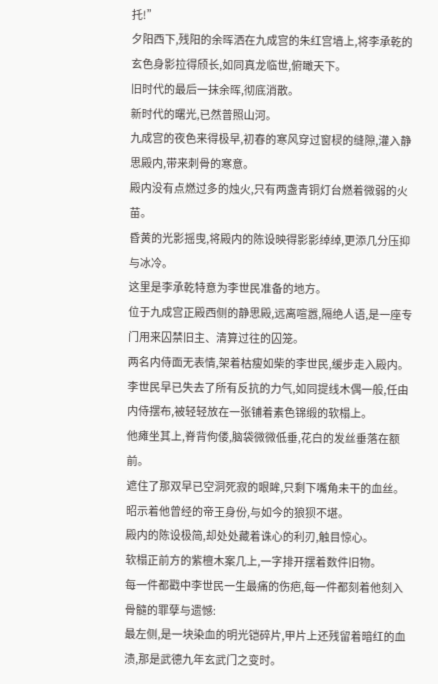托!”
夕阳西下,残阳的余晖洒在九成宫的朱红宫墙上,将李承乾的玄色身影拉得颀长,如同真龙临世,俯瞰天下。
旧时代的最后一抹余晖,彻底消散。
新时代的曙光,已然普照山河。
九成宫的夜色来得极早,初春的寒风穿过窗棂的缝隙,灌入静思殿内,带来刺骨的寒意。
殿内没有点燃过多的烛火,只有两盏青铜灯台燃着微弱的火苗。
昏黄的光影摇曳,将殿内的陈设映得影影绰绰,更添几分压抑与冰冷。
这里是李承乾特意为李世民准备的地方。
位于九成宫正殿西侧的静思殿,远离喧嚣,隔绝人语,是一座专门用来囚禁旧主、清算过往的囚笼。
两名内侍面无表情,架着枯瘦如柴的李世民,缓步走入殿内。
李世民早已失去了所有反抗的力气,如同提线木偶一般,任由内侍摆布,被轻轻放在一张铺着素色锦缎的软榻上。
他瘫坐其上,脊背佝偻,脑袋微微低垂,花白的发丝垂落在额前。
遮住了那双早已空洞死寂的眼眸,只剩下嘴角未干的血丝。
昭示着他曾经的帝王身份,与如今的狼狈不堪。
殿内的陈设极简,却处处藏着诛心的利刃,触目惊心。
软榻正前方的紫檀木案几上,一字排开摆着数件旧物。
每一件都戳中李世民一生最痛的伤疤,每一件都刻着他刻入骨髓的罪孽与遗憾:
最左侧,是一块染血的明光铠碎片,甲片上还残留着暗红的血渍,那是武德九年玄武门之变时。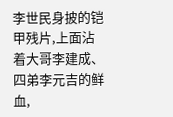李世民身披的铠甲残片,上面沾着大哥李建成、四弟李元吉的鲜血,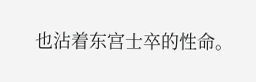也沾着东宫士卒的性命。